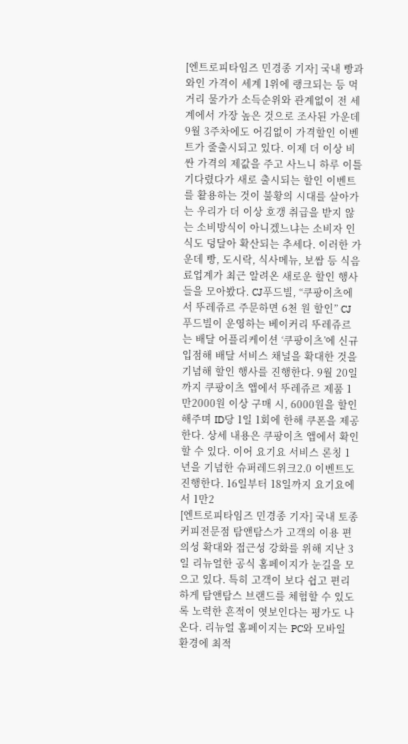[엔트로피타임즈 민경종 기자] 국내 빵과 와인 가격이 세계 1위에 랭크되는 등 먹거리 물가가 소득순위와 관계없이 전 세계에서 가장 높은 것으로 조사된 가운데 9월 3주차에도 어김없이 가격할인 이벤트가 줄출시되고 있다. 이제 더 이상 비싼 가격의 제값을 주고 사느니 하루 이틀 기다렸다가 새로 출시되는 할인 이벤트를 활용하는 것이 불황의 시대를 살아가는 우리가 더 이상 호갱 취급을 받지 않는 소비방식이 아니겠느냐는 소비자 인식도 덩달아 확산되는 추세다. 이러한 가운데 빵, 도시락, 식사메뉴, 보쌈 등 식음료업계가 최근 알려온 새로운 할인 행사들을 모아봤다. CJ푸드빌, “쿠팡이츠에서 뚜레쥬르 주문하면 6천 원 할인” CJ푸드빌이 운영하는 베이커리 뚜레쥬르는 배달 어플리케이션 ‘쿠팡이츠’에 신규 입점해 배달 서비스 채널을 확대한 것을 기념해 할인 행사를 진행한다. 9월 20일까지 쿠팡이츠 앱에서 뚜레쥬르 제품 1만2000원 이상 구매 시, 6000원을 할인해주며 ID당 1일 1회에 한해 쿠폰을 제공한다. 상세 내용은 쿠팡이츠 앱에서 확인할 수 있다. 이어 요기요 서비스 론칭 1년을 기념한 슈퍼레드위크2.0 이벤트도 진행한다. 16일부터 18일까지 요기요에서 1만2
[엔트로피타임즈 민경종 기자] 국내 토종 커피전문점 탐앤탐스가 고객의 이용 편의성 확대와 접근성 강화를 위해 지난 3일 리뉴얼한 공식 홈페이지가 눈길을 모으고 있다. 특히 고객이 보다 쉽고 편리하게 탐앤탐스 브랜드를 체험할 수 있도록 노력한 흔적이 엿보인다는 평가도 나온다. 리뉴얼 홈페이지는 PC와 모바일 환경에 최적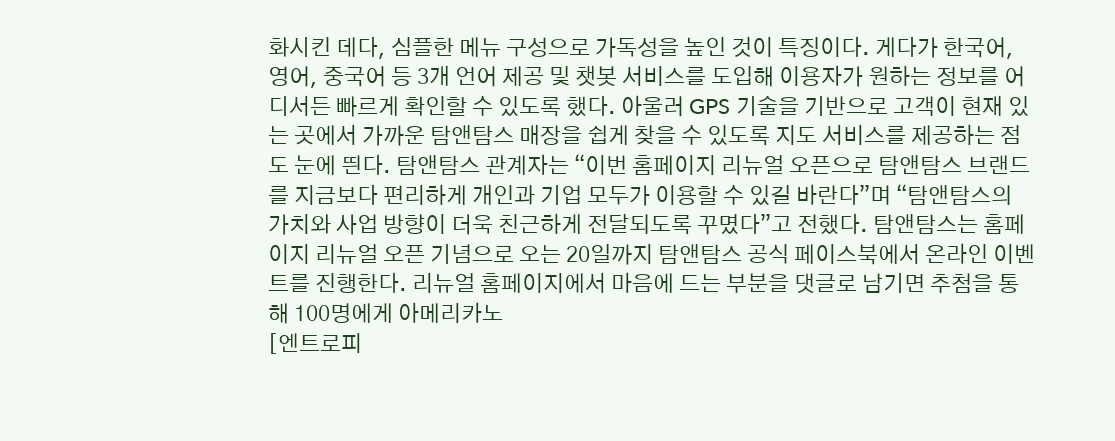화시킨 데다, 심플한 메뉴 구성으로 가독성을 높인 것이 특징이다. 게다가 한국어, 영어, 중국어 등 3개 언어 제공 및 챗봇 서비스를 도입해 이용자가 원하는 정보를 어디서든 빠르게 확인할 수 있도록 했다. 아울러 GPS 기술을 기반으로 고객이 현재 있는 곳에서 가까운 탐앤탐스 매장을 쉽게 찾을 수 있도록 지도 서비스를 제공하는 점도 눈에 띈다. 탐앤탐스 관계자는 “이번 홈페이지 리뉴얼 오픈으로 탐앤탐스 브랜드를 지금보다 편리하게 개인과 기업 모두가 이용할 수 있길 바란다”며 “탐앤탐스의 가치와 사업 방향이 더욱 친근하게 전달되도록 꾸몄다”고 전했다. 탐앤탐스는 홈페이지 리뉴얼 오픈 기념으로 오는 20일까지 탐앤탐스 공식 페이스북에서 온라인 이벤트를 진행한다. 리뉴얼 홈페이지에서 마음에 드는 부분을 댓글로 남기면 추첨을 통해 100명에게 아메리카노
[엔트로피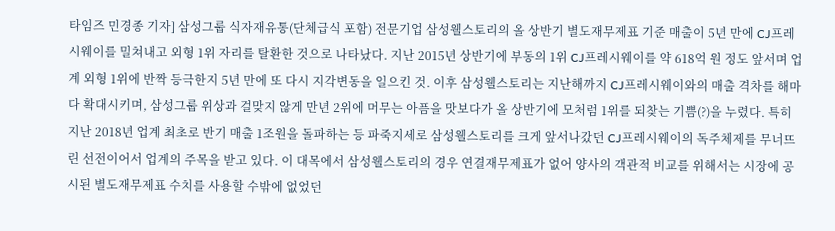타임즈 민경종 기자] 삼성그룹 식자재유통(단체급식 포함) 전문기업 삼성웰스토리의 올 상반기 별도재무제표 기준 매출이 5년 만에 CJ프레시웨이를 밀쳐내고 외형 1위 자리를 탈환한 것으로 나타났다. 지난 2015년 상반기에 부동의 1위 CJ프레시웨이를 약 618억 원 정도 앞서며 업계 외형 1위에 반짝 등극한지 5년 만에 또 다시 지각변동을 일으킨 것. 이후 삼성웰스토리는 지난해까지 CJ프레시웨이와의 매출 격차를 해마다 확대시키며, 삼성그룹 위상과 걸맞지 않게 만년 2위에 머무는 아픔을 맛보다가 올 상반기에 모처럼 1위를 되찾는 기쁨(?)을 누렸다. 특히 지난 2018년 업계 최초로 반기 매출 1조원을 돌파하는 등 파죽지세로 삼성웰스토리를 크게 앞서나갔던 CJ프레시웨이의 독주체제를 무너뜨린 선전이어서 업계의 주목을 받고 있다. 이 대목에서 삼성웰스토리의 경우 연결재무제표가 없어 양사의 객관적 비교를 위해서는 시장에 공시된 별도재무제표 수치를 사용할 수밖에 없었던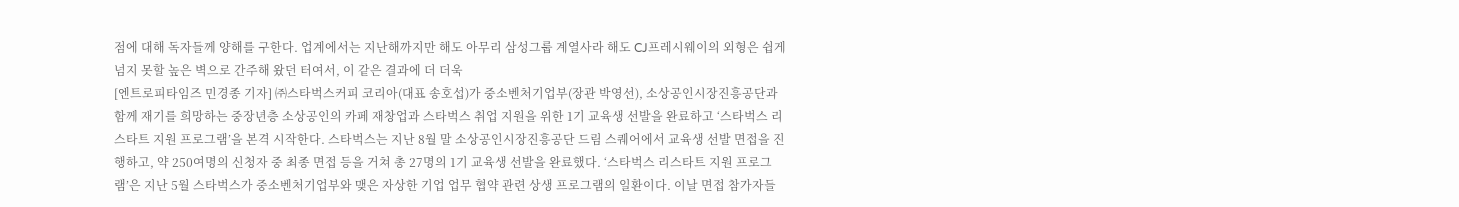점에 대해 독자들께 양해를 구한다. 업계에서는 지난해까지만 해도 아무리 삼성그룹 계열사라 해도 CJ프레시웨이의 외형은 쉽게 넘지 못할 높은 벽으로 간주해 왔던 터여서, 이 같은 결과에 더 더욱
[엔트로피타임즈 민경종 기자] ㈜스타벅스커피 코리아(대표 송호섭)가 중소벤처기업부(장관 박영선), 소상공인시장진흥공단과 함께 재기를 희망하는 중장년층 소상공인의 카페 재창업과 스타벅스 취업 지원을 위한 1기 교육생 선발을 완료하고 ‘스타벅스 리스타트 지원 프로그램’을 본격 시작한다. 스타벅스는 지난 8월 말 소상공인시장진흥공단 드림 스퀘어에서 교육생 선발 면접을 진행하고, 약 250여명의 신청자 중 최종 면접 등을 거쳐 총 27명의 1기 교육생 선발을 완료했다. ‘스타벅스 리스타트 지원 프로그램’은 지난 5월 스타벅스가 중소벤처기업부와 맺은 자상한 기업 업무 협약 관련 상생 프로그램의 일환이다. 이날 면접 참가자들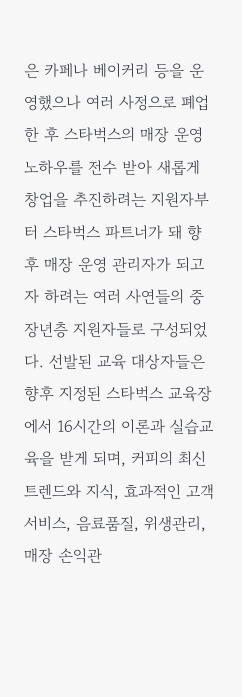은 카페나 베이커리 등을 운영했으나 여러 사정으로 폐업한 후 스타벅스의 매장 운영 노하우를 전수 받아 새롭게 창업을 추진하려는 지원자부터 스타벅스 파트너가 돼 향후 매장 운영 관리자가 되고자 하려는 여러 사연들의 중장년층 지원자들로 구성되었다. 선발된 교육 대상자들은 향후 지정된 스타벅스 교육장에서 16시간의 이론과 실습교육을 받게 되며, 커피의 최신 트렌드와 지식, 효과적인 고객 서비스, 음료품질, 위생관리, 매장 손익관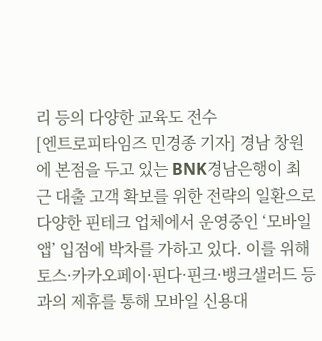리 등의 다양한 교육도 전수
[엔트로피타임즈 민경종 기자] 경남 창원에 본점을 두고 있는 BNK경남은행이 최근 대출 고객 확보를 위한 전략의 일환으로 다양한 핀테크 업체에서 운영중인 ‘모바일 앱’ 입점에 박차를 가하고 있다. 이를 위해 토스·카카오페이·핀다·핀크·뱅크샐러드 등과의 제휴를 통해 모바일 신용대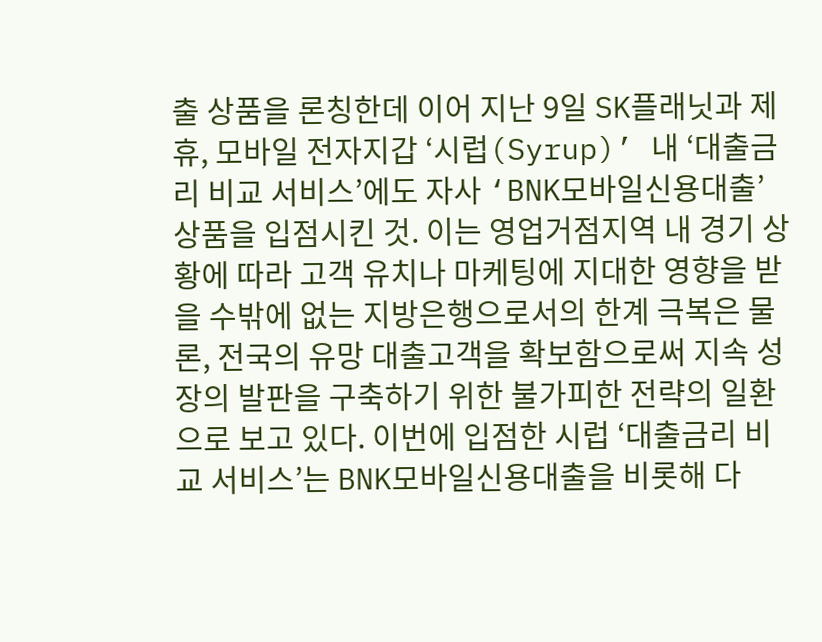출 상품을 론칭한데 이어 지난 9일 SK플래닛과 제휴, 모바일 전자지갑 ‘시럽(Syrup)’ 내 ‘대출금리 비교 서비스’에도 자사 ‘BNK모바일신용대출’ 상품을 입점시킨 것. 이는 영업거점지역 내 경기 상황에 따라 고객 유치나 마케팅에 지대한 영향을 받을 수밖에 없는 지방은행으로서의 한계 극복은 물론, 전국의 유망 대출고객을 확보함으로써 지속 성장의 발판을 구축하기 위한 불가피한 전략의 일환으로 보고 있다. 이번에 입점한 시럽 ‘대출금리 비교 서비스’는 BNK모바일신용대출을 비롯해 다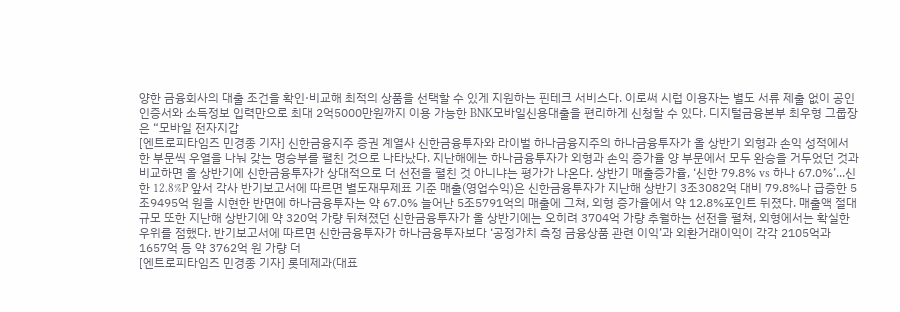양한 금융회사의 대출 조건을 확인·비교해 최적의 상품을 선택할 수 있게 지원하는 핀테크 서비스다. 이로써 시럽 이용자는 별도 서류 제출 없이 공인인증서와 소득정보 입력만으로 최대 2억5000만원까지 이용 가능한 BNK모바일신용대출을 편리하게 신청할 수 있다. 디지털금융본부 최우형 그룹장은 “모바일 전자지갑
[엔트로피타임즈 민경종 기자] 신한금융지주 증권 계열사 신한금융투자와 라이벌 하나금융지주의 하나금융투자가 올 상반기 외형과 손익 성적에서 한 부문씩 우열을 나눠 갖는 명승부를 펼친 것으로 나타났다. 지난해에는 하나금융투자가 외형과 손익 증가율 양 부문에서 모두 완승을 거두었던 것과 비교하면 올 상반기에 신한금융투자가 상대적으로 더 선전을 펼친 것 아니냐는 평가가 나온다. 상반기 매출증가율, ‘신한 79.8% vs 하나 67.0%’...신한 12.8%P 앞서 각사 반기보고서에 따르면 별도재무제표 기준 매출(영업수익)은 신한금융투자가 지난해 상반기 3조3082억 대비 79.8%나 급증한 5조9495억 원을 시현한 반면에 하나금융투자는 약 67.0% 늘어난 5조5791억의 매출에 그쳐, 외형 증가율에서 약 12.8%포인트 뒤졌다. 매출액 절대 규모 또한 지난해 상반기에 약 320억 가량 뒤쳐졌던 신한금융투자가 올 상반기에는 오히려 3704억 가량 추월하는 선전을 펼쳐, 외형에서는 확실한 우위를 점했다. 반기보고서에 따르면 신한금융투자가 하나금융투자보다 ‘공정가치 측정 금융상품 관련 이익’과 외환거래이익이 각각 2105억과 1657억 등 약 3762억 원 가량 더
[엔트로피타임즈 민경종 기자] 롯데제과(대표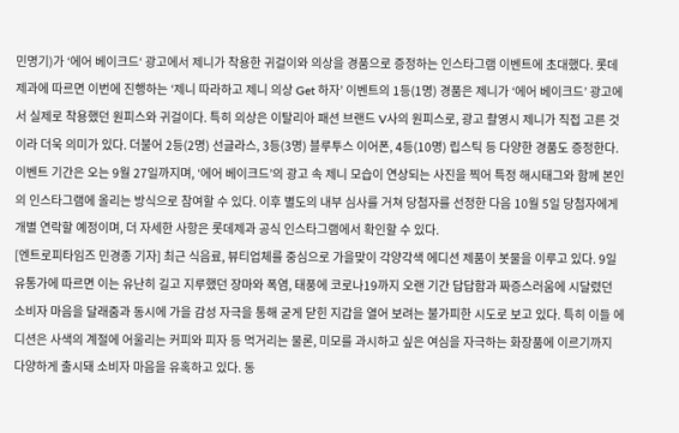민명기)가 ‘에어 베이크드‘ 광고에서 제니가 착용한 귀걸이와 의상을 경품으로 증정하는 인스타그램 이벤트에 초대했다. 롯데제과에 따르면 이번에 진행하는 ‘제니 따라하고 제니 의상 Get 하자’ 이벤트의 1등(1명) 경품은 제니가 ‘에어 베이크드’ 광고에서 실제로 착용했던 원피스와 귀걸이다. 특히 의상은 이탈리아 패션 브랜드 V사의 원피스로, 광고 촬영시 제니가 직접 고른 것이라 더욱 의미가 있다. 더불어 2등(2명) 선글라스, 3등(3명) 블루투스 이어폰, 4등(10명) 립스틱 등 다양한 경품도 증정한다. 이벤트 기간은 오는 9월 27일까지며, ‘에어 베이크드’의 광고 속 제니 모습이 연상되는 사진을 찍어 특정 해시태그와 함께 본인의 인스타그램에 올리는 방식으로 참여할 수 있다. 이후 별도의 내부 심사를 거쳐 당첨자를 선정한 다음 10월 5일 당첨자에게 개별 연락할 예정이며, 더 자세한 사항은 롯데제과 공식 인스타그램에서 확인할 수 있다.
[엔트로피타임즈 민경종 기자] 최근 식음료, 뷰티업체를 중심으로 가을맞이 각양각색 에디션 제품이 봇물을 이루고 있다. 9일 유통가에 따르면 이는 유난히 길고 지루했던 장마와 폭염, 태풍에 코로나19까지 오랜 기간 답답함과 짜증스러움에 시달렸던 소비자 마음을 달래줌과 동시에 가을 감성 자극을 통해 굳게 닫힌 지갑을 열어 보려는 불가피한 시도로 보고 있다. 특히 이들 에디션은 사색의 계절에 어울리는 커피와 피자 등 먹거리는 물론, 미모를 과시하고 싶은 여심을 자극하는 화장품에 이르기까지 다양하게 출시돼 소비자 마음을 유혹하고 있다. 동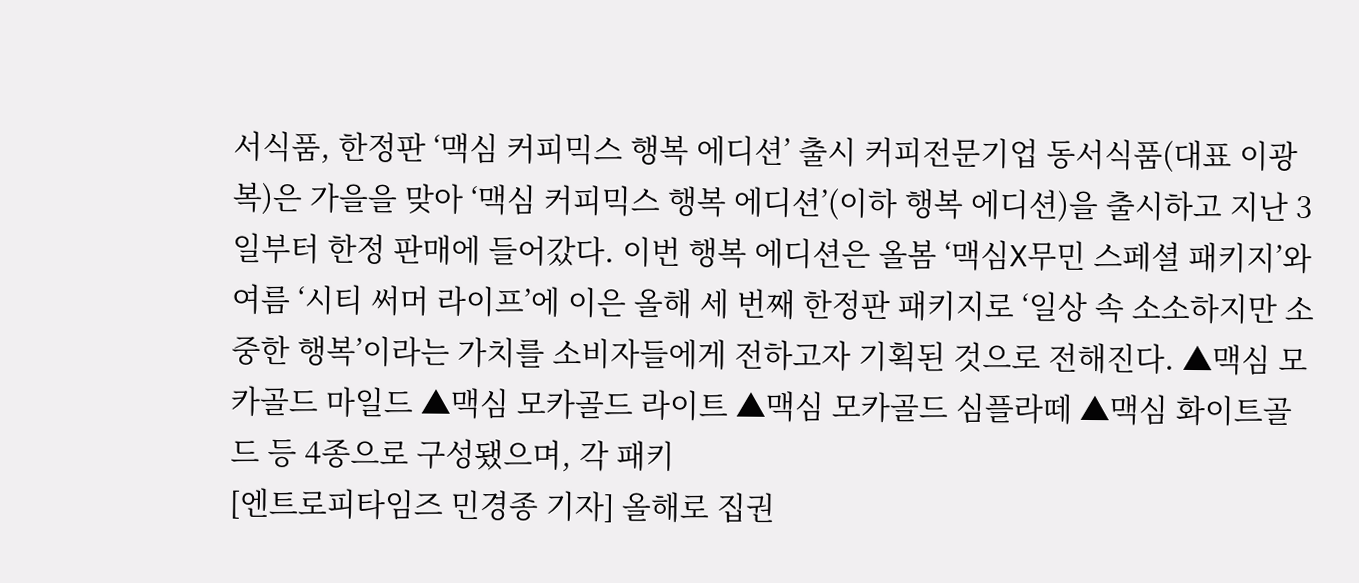서식품, 한정판 ‘맥심 커피믹스 행복 에디션’ 출시 커피전문기업 동서식품(대표 이광복)은 가을을 맞아 ‘맥심 커피믹스 행복 에디션’(이하 행복 에디션)을 출시하고 지난 3일부터 한정 판매에 들어갔다. 이번 행복 에디션은 올봄 ‘맥심X무민 스페셜 패키지’와 여름 ‘시티 써머 라이프’에 이은 올해 세 번째 한정판 패키지로 ‘일상 속 소소하지만 소중한 행복’이라는 가치를 소비자들에게 전하고자 기획된 것으로 전해진다. ▲맥심 모카골드 마일드 ▲맥심 모카골드 라이트 ▲맥심 모카골드 심플라떼 ▲맥심 화이트골드 등 4종으로 구성됐으며, 각 패키
[엔트로피타임즈 민경종 기자] 올해로 집권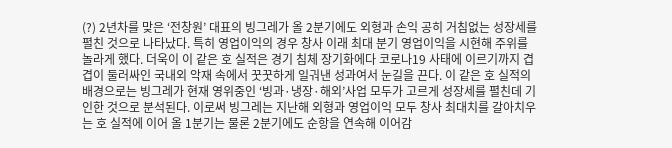(?) 2년차를 맞은 ‘전창원’ 대표의 빙그레가 올 2분기에도 외형과 손익 공히 거침없는 성장세를 펼친 것으로 나타났다. 특히 영업이익의 경우 창사 이래 최대 분기 영업이익을 시현해 주위를 놀라게 했다. 더욱이 이 같은 호 실적은 경기 침체 장기화에다 코로나19 사태에 이르기까지 겹겹이 둘러싸인 국내외 악재 속에서 꿋꿋하게 일궈낸 성과여서 눈길을 끈다. 이 같은 호 실적의 배경으로는 빙그레가 현재 영위중인 ‘빙과·냉장·해외’사업 모두가 고르게 성장세를 펼친데 기인한 것으로 분석된다. 이로써 빙그레는 지난해 외형과 영업이익 모두 창사 최대치를 갈아치우는 호 실적에 이어 올 1분기는 물론 2분기에도 순항을 연속해 이어감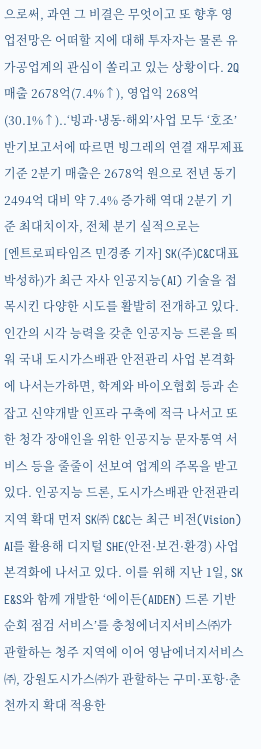으로써, 과연 그 비결은 무엇이고 또 향후 영업전망은 어떠할 지에 대해 투자자는 물론 유가공업계의 관심이 쏠리고 있는 상황이다. 2Q 매출 2678억(7.4%↑), 영업익 268억(30.1%↑)..‘빙과·냉동·해외’사업 모두 ‘호조’ 반기보고서에 따르면 빙그레의 연결 재무제표기준 2분기 매출은 2678억 원으로 전년 동기 2494억 대비 약 7.4% 증가해 역대 2분기 기준 최대치이자, 전체 분기 실적으로는
[엔트로피타임즈 민경종 기자] SK(주)C&C대표 박성하)가 최근 자사 인공지능(AI) 기술을 접목시킨 다양한 시도를 활발히 전개하고 있다. 인간의 시각 능력을 갖춘 인공지능 드론을 띄워 국내 도시가스배관 안전관리 사업 본격화에 나서는가하면, 학계와 바이오협회 등과 손잡고 신약개발 인프라 구축에 적극 나서고 또한 청각 장애인을 위한 인공지능 문자통역 서비스 등을 줄줄이 선보여 업계의 주목을 받고 있다. 인공지능 드론, 도시가스배관 안전관리 지역 확대 먼저 SK㈜ C&C는 최근 비전(Vision) AI를 활용해 디지털 SHE(안전·보건·환경) 사업 본격화에 나서고 있다. 이를 위해 지난 1일, SK E&S와 함께 개발한 ‘에이든(AIDEN) 드론 기반 순회 점검 서비스’를 충청에너지서비스㈜가 관할하는 청주 지역에 이어 영남에너지서비스㈜, 강원도시가스㈜가 관할하는 구미·포항·춘천까지 확대 적용한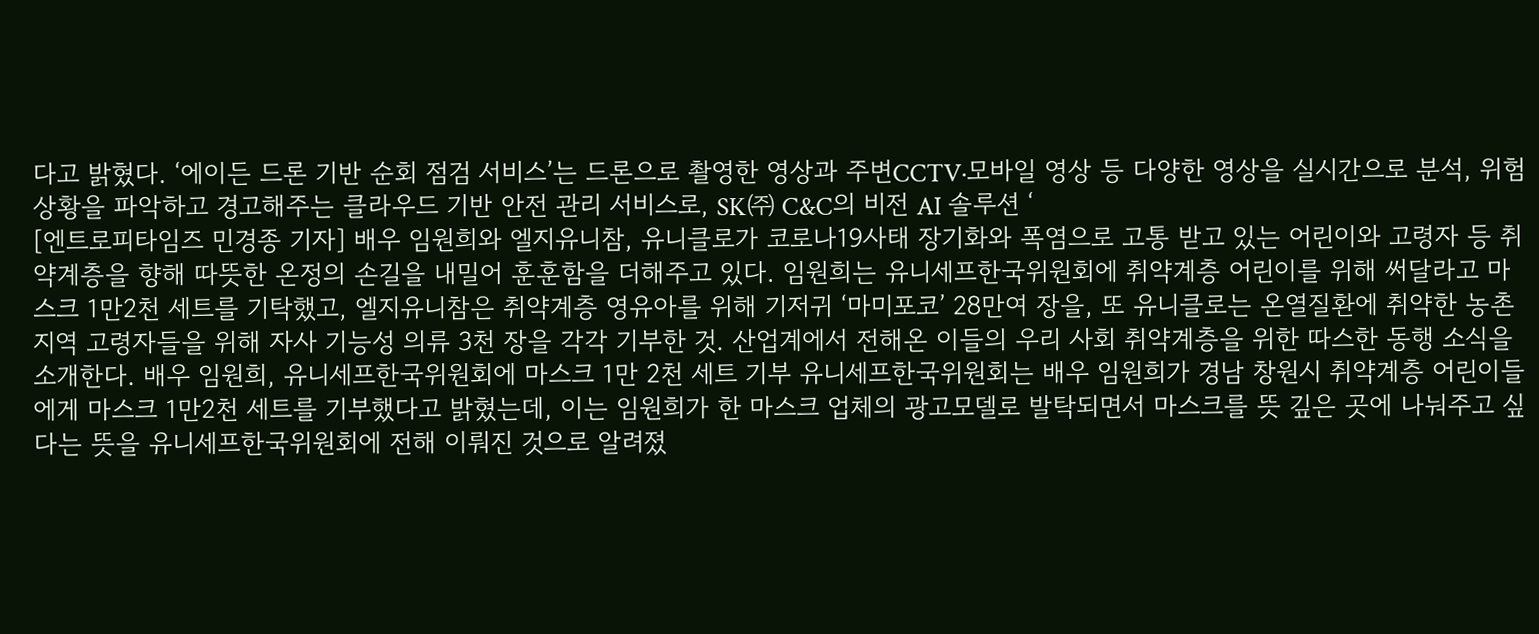다고 밝혔다. ‘에이든 드론 기반 순회 점검 서비스’는 드론으로 촬영한 영상과 주변CCTV·모바일 영상 등 다양한 영상을 실시간으로 분석, 위험 상황을 파악하고 경고해주는 클라우드 기반 안전 관리 서비스로, SK㈜ C&C의 비전 AI 솔루션 ‘
[엔트로피타임즈 민경종 기자] 배우 임원희와 엘지유니참, 유니클로가 코로나19사태 장기화와 폭염으로 고통 받고 있는 어린이와 고령자 등 취약계층을 향해 따뜻한 온정의 손길을 내밀어 훈훈함을 더해주고 있다. 임원희는 유니세프한국위원회에 취약계층 어린이를 위해 써달라고 마스크 1만2천 세트를 기탁했고, 엘지유니참은 취약계층 영유아를 위해 기저귀 ‘마미포코’ 28만여 장을, 또 유니클로는 온열질환에 취약한 농촌지역 고령자들을 위해 자사 기능성 의류 3천 장을 각각 기부한 것. 산업계에서 전해온 이들의 우리 사회 취약계층을 위한 따스한 동행 소식을 소개한다. 배우 임원희, 유니세프한국위원회에 마스크 1만 2천 세트 기부 유니세프한국위원회는 배우 임원희가 경남 창원시 취약계층 어린이들에게 마스크 1만2천 세트를 기부했다고 밝혔는데, 이는 임원희가 한 마스크 업체의 광고모델로 발탁되면서 마스크를 뜻 깊은 곳에 나눠주고 싶다는 뜻을 유니세프한국위원회에 전해 이뤄진 것으로 알려졌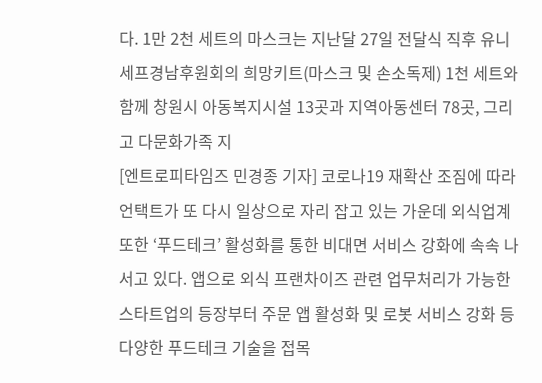다. 1만 2천 세트의 마스크는 지난달 27일 전달식 직후 유니세프경남후원회의 희망키트(마스크 및 손소독제) 1천 세트와 함께 창원시 아동복지시설 13곳과 지역아동센터 78곳, 그리고 다문화가족 지
[엔트로피타임즈 민경종 기자] 코로나19 재확산 조짐에 따라 언택트가 또 다시 일상으로 자리 잡고 있는 가운데 외식업계 또한 ‘푸드테크’ 활성화를 통한 비대면 서비스 강화에 속속 나서고 있다. 앱으로 외식 프랜차이즈 관련 업무처리가 가능한 스타트업의 등장부터 주문 앱 활성화 및 로봇 서비스 강화 등 다양한 푸드테크 기술을 접목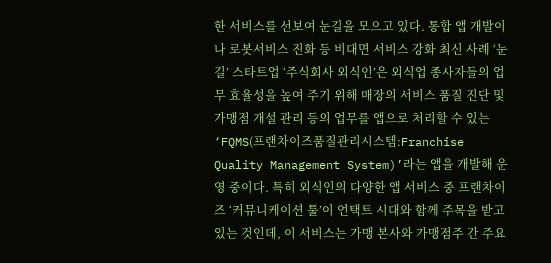한 서비스를 선보여 눈길을 모으고 있다. 통합 앱 개발이나 로봇서비스 진화 등 비대면 서비스 강화 최신 사례 ‘눈길’ 스타트업 ‘주식회사 외식인’은 외식업 종사자들의 업무 효율성을 높여 주기 위해 매장의 서비스 품질 진단 및 가맹점 개설 관리 등의 업무를 앱으로 처리할 수 있는 ‘FQMS(프랜차이즈품질관리시스템:Franchise Quality Management System)’라는 앱을 개발해 운영 중이다. 특히 외식인의 다양한 앱 서비스 중 프랜차이즈 ‘커뮤니케이션 툴’이 언택트 시대와 함께 주목을 받고 있는 것인데, 이 서비스는 가맹 본사와 가맹점주 간 주요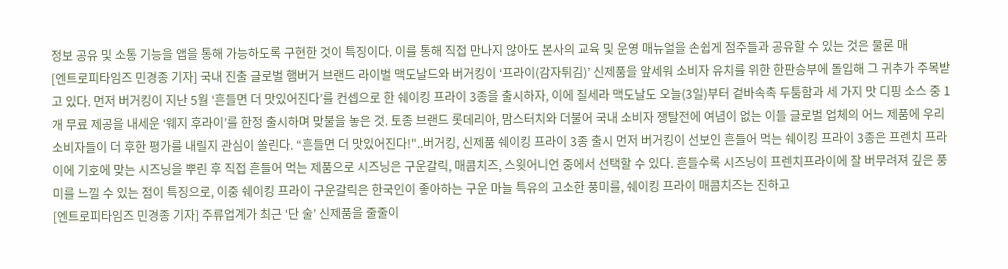정보 공유 및 소통 기능을 앱을 통해 가능하도록 구현한 것이 특징이다. 이를 통해 직접 만나지 않아도 본사의 교육 및 운영 매뉴얼을 손쉽게 점주들과 공유할 수 있는 것은 물론 매
[엔트로피타임즈 민경종 기자] 국내 진출 글로벌 햄버거 브랜드 라이벌 맥도날드와 버거킹이 ‘프라이(감자튀김)’ 신제품을 앞세워 소비자 유치를 위한 한판승부에 돌입해 그 귀추가 주목받고 있다. 먼저 버거킹이 지난 5월 ‘흔들면 더 맛있어진다’를 컨셉으로 한 쉐이킹 프라이 3종을 출시하자, 이에 질세라 맥도날도 오늘(3일)부터 겉바속촉 두툼함과 세 가지 맛 디핑 소스 중 1개 무료 제공을 내세운 ‘웨지 후라이’를 한정 출시하며 맞불을 놓은 것. 토종 브랜드 롯데리아, 맘스터치와 더불어 국내 소비자 쟁탈전에 여념이 없는 이들 글로벌 업체의 어느 제품에 우리 소비자들이 더 후한 평가를 내릴지 관심이 쏠린다. “흔들면 더 맛있어진다!"..버거킹, 신제품 쉐이킹 프라이 3종 출시 먼저 버거킹이 선보인 흔들어 먹는 쉐이킹 프라이 3종은 프렌치 프라이에 기호에 맞는 시즈닝을 뿌린 후 직접 흔들어 먹는 제품으로 시즈닝은 구운갈릭, 매콤치즈, 스윗어니언 중에서 선택할 수 있다. 흔들수록 시즈닝이 프렌치프라이에 잘 버무려져 깊은 풍미를 느낄 수 있는 점이 특징으로, 이중 쉐이킹 프라이 구운갈릭은 한국인이 좋아하는 구운 마늘 특유의 고소한 풍미를, 쉐이킹 프라이 매콤치즈는 진하고
[엔트로피타임즈 민경종 기자] 주류업계가 최근 ‘단 술’ 신제품을 줄줄이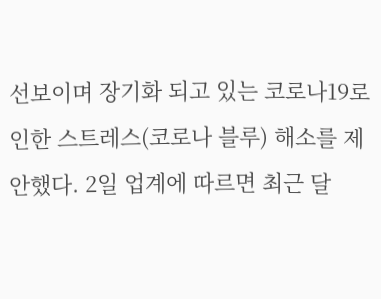선보이며 장기화 되고 있는 코로나19로 인한 스트레스(코로나 블루) 해소를 제안했다. 2일 업계에 따르면 최근 달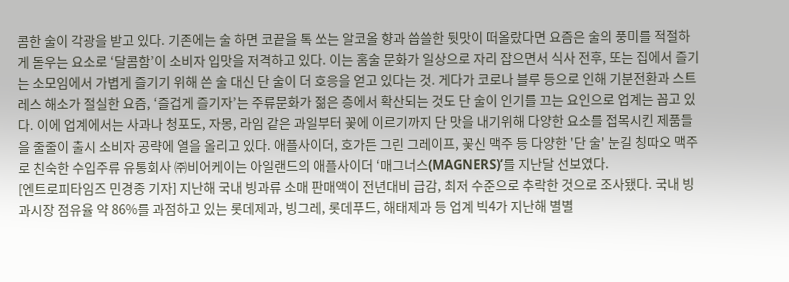콤한 술이 각광을 받고 있다. 기존에는 술 하면 코끝을 톡 쏘는 알코올 향과 씁쓸한 뒷맛이 떠올랐다면 요즘은 술의 풍미를 적절하게 돋우는 요소로 ‘달콤함’이 소비자 입맛을 저격하고 있다. 이는 홈술 문화가 일상으로 자리 잡으면서 식사 전후, 또는 집에서 즐기는 소모임에서 가볍게 즐기기 위해 쓴 술 대신 단 술이 더 호응을 얻고 있다는 것. 게다가 코로나 블루 등으로 인해 기분전환과 스트레스 해소가 절실한 요즘, ‘즐겁게 즐기자’는 주류문화가 젊은 층에서 확산되는 것도 단 술이 인기를 끄는 요인으로 업계는 꼽고 있다. 이에 업계에서는 사과나 청포도, 자몽, 라임 같은 과일부터 꽃에 이르기까지 단 맛을 내기위해 다양한 요소를 접목시킨 제품들을 줄줄이 출시 소비자 공략에 열을 올리고 있다. 애플사이더, 호가든 그린 그레이프, 꽃신 맥주 등 다양한 '단 술' 눈길 칭따오 맥주로 친숙한 수입주류 유통회사 ㈜비어케이는 아일랜드의 애플사이더 ‘매그너스(MAGNERS)’를 지난달 선보였다.
[엔트로피타임즈 민경종 기자] 지난해 국내 빙과류 소매 판매액이 전년대비 급감, 최저 수준으로 추락한 것으로 조사됐다. 국내 빙과시장 점유율 약 86%를 과점하고 있는 롯데제과, 빙그레, 롯데푸드, 해태제과 등 업계 빅4가 지난해 별별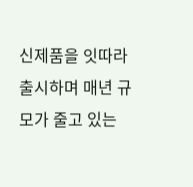신제품을 잇따라 출시하며 매년 규모가 줄고 있는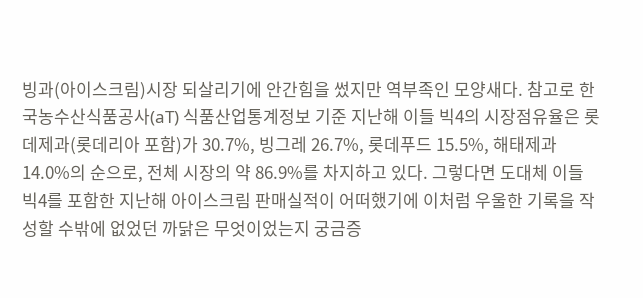빙과(아이스크림)시장 되살리기에 안간힘을 썼지만 역부족인 모양새다. 참고로 한국농수산식품공사(aT) 식품산업통계정보 기준 지난해 이들 빅4의 시장점유율은 롯데제과(롯데리아 포함)가 30.7%, 빙그레 26.7%, 롯데푸드 15.5%, 해태제과 14.0%의 순으로, 전체 시장의 약 86.9%를 차지하고 있다. 그렇다면 도대체 이들 빅4를 포함한 지난해 아이스크림 판매실적이 어떠했기에 이처럼 우울한 기록을 작성할 수밖에 없었던 까닭은 무엇이었는지 궁금증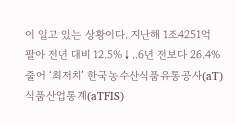이 일고 있는 상황이다. 지난해 1조4251억 팔아 전년 대비 12.5%↓..6년 전보다 26.4% 줄어 ‘최저치’ 한국농수산식품유통공사(aT) 식품산업통계(aTFIS)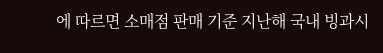에 따르면 소매점 판매 기준 지난해 국내 빙과시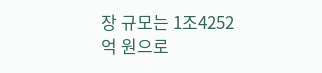장 규모는 1조4252억 원으로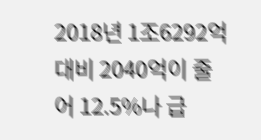2018년 1조6292억 대비 2040억이 줄어 12.5%나 급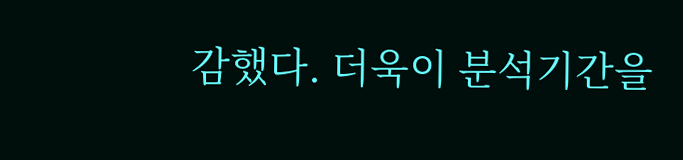감했다. 더욱이 분석기간을